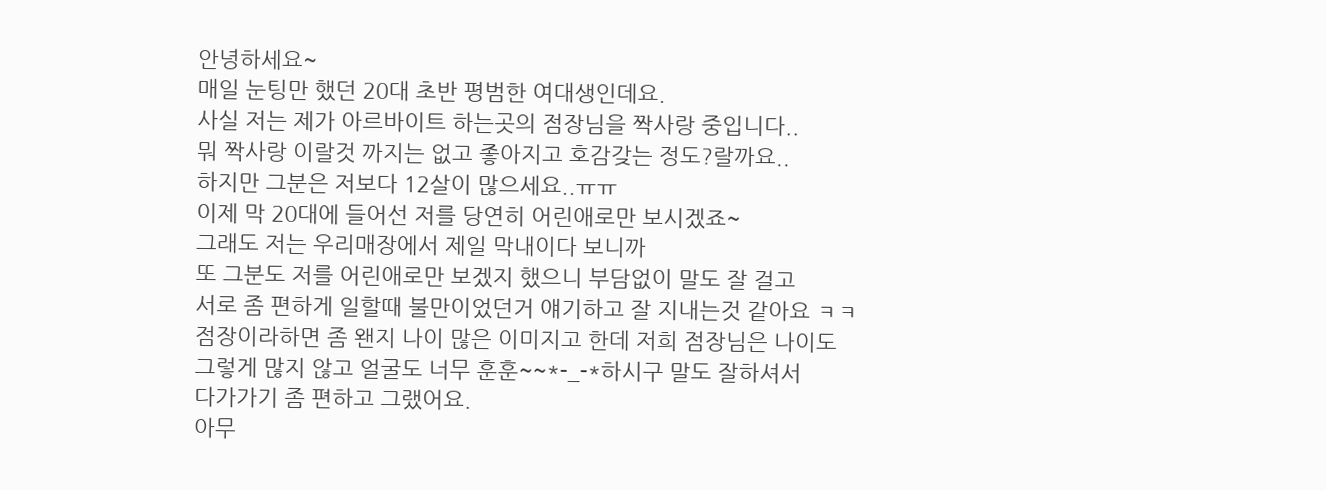안녕하세요~
매일 눈팅만 했던 20대 초반 평범한 여대생인데요.
사실 저는 제가 아르바이트 하는곳의 점장님을 짝사랑 중입니다..
뭐 짝사랑 이랄것 까지는 없고 좋아지고 호감갖는 정도?랄까요..
하지만 그분은 저보다 12살이 많으세요..ㅠㅠ
이제 막 20대에 들어선 저를 당연히 어린애로만 보시겠죠~
그래도 저는 우리매장에서 제일 막내이다 보니까
또 그분도 저를 어린애로만 보겠지 했으니 부담없이 말도 잘 걸고
서로 좀 편하게 일할때 불만이었던거 얘기하고 잘 지내는것 같아요 ㅋㅋ
점장이라하면 좀 왠지 나이 많은 이미지고 한데 저희 점장님은 나이도
그렇게 많지 않고 얼굴도 너무 훈훈~~*-_-*하시구 말도 잘하셔서
다가가기 좀 편하고 그랬어요.
아무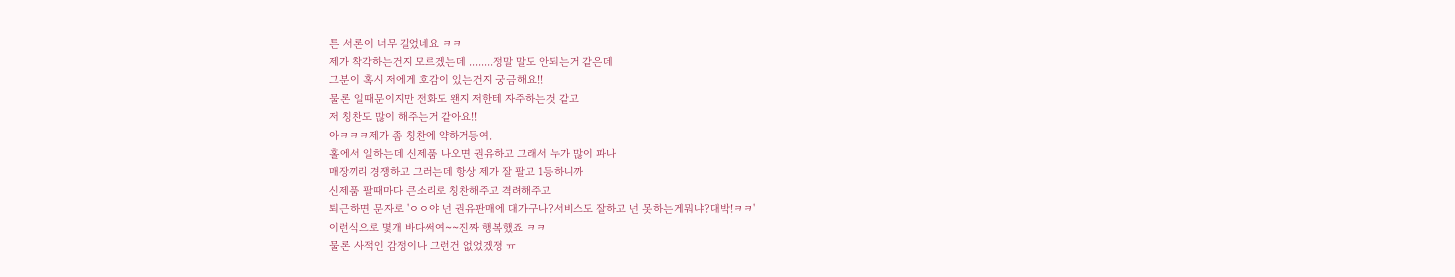튼 서론이 너무 길었네요 ㅋㅋ
제가 착각하는건지 모르겠는데 ........정말 말도 안되는거 같은데
그분이 혹시 저에게 호감이 있는건지 궁금해요!!
물론 일때문이지만 전화도 왠지 저한테 자주하는것 같고
저 칭찬도 많이 해주는거 같아요!!
아ㅋㅋㅋ제가 좀 칭찬에 약하거등여.
홀에서 일하는데 신제품 나오면 권유하고 그래서 누가 많이 파나
매장끼리 경쟁하고 그러는데 항상 제가 잘 팔고 1등하니까
신제품 팔때마다 큰소리로 칭찬해주고 격려해주고
퇴근하면 문자로 'ㅇㅇ야 넌 권유판매에 대가구나?서비스도 잘하고 넌 못하는게뭐냐?대박!ㅋㅋ'
이런식으로 몇개 바다써여~~진짜 행복했죠 ㅋㅋ
물론 사적인 감정이나 그런건 없었겠졍 ㅠ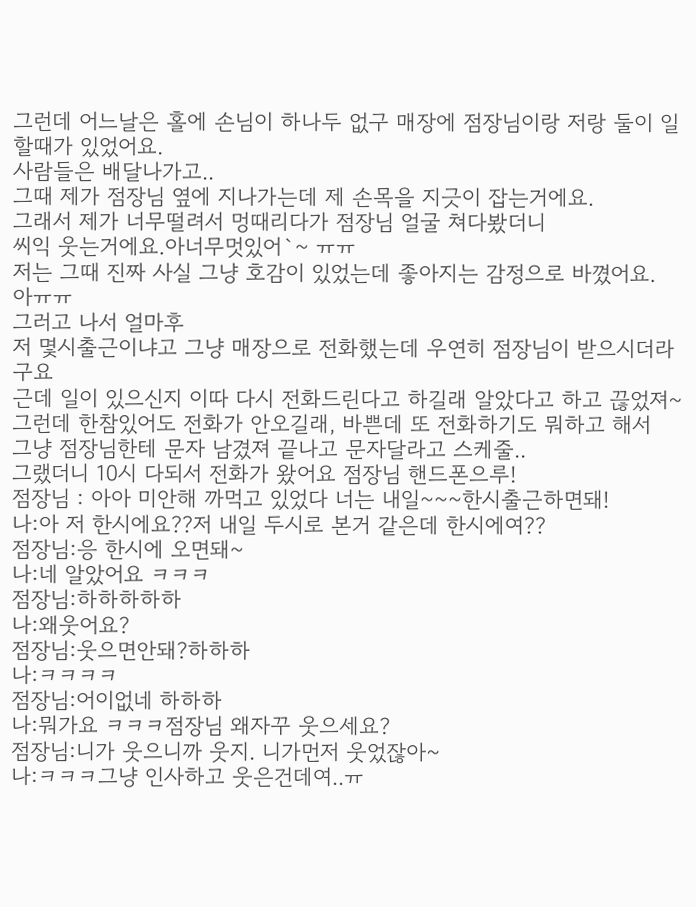그런데 어느날은 홀에 손님이 하나두 없구 매장에 점장님이랑 저랑 둘이 일할때가 있었어요.
사람들은 배달나가고..
그때 제가 점장님 옆에 지나가는데 제 손목을 지긋이 잡는거에요.
그래서 제가 너무떨려서 멍때리다가 점장님 얼굴 쳐다봤더니
씨익 웃는거에요.아너무멋있어`~ ㅠㅠ
저는 그때 진짜 사실 그냥 호감이 있었는데 좋아지는 감정으로 바꼈어요.
아ㅠㅠ
그러고 나서 얼마후
저 몇시출근이냐고 그냥 매장으로 전화했는데 우연히 점장님이 받으시더라구요
근데 일이 있으신지 이따 다시 전화드린다고 하길래 알았다고 하고 끊었져~
그런데 한참있어도 전화가 안오길래, 바쁜데 또 전화하기도 뭐하고 해서
그냥 점장님한테 문자 남겼져 끝나고 문자달라고 스케줄..
그랬더니 10시 다되서 전화가 왔어요 점장님 핸드폰으루!
점장님 : 아아 미안해 까먹고 있었다 너는 내일~~~한시출근하면돼!
나:아 저 한시에요??저 내일 두시로 본거 같은데 한시에여??
점장님:응 한시에 오면돼~
나:네 알았어요 ㅋㅋㅋ
점장님:하하하하하
나:왜웃어요?
점장님:웃으면안돼?하하하
나:ㅋㅋㅋㅋ
점장님:어이없네 하하하
나:뭐가요 ㅋㅋㅋ점장님 왜자꾸 웃으세요?
점장님:니가 웃으니까 웃지. 니가먼저 웃었잖아~
나:ㅋㅋㅋ그냥 인사하고 웃은건데여..ㅠ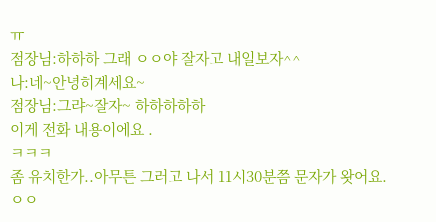ㅠ
점장님:하하하 그래 ㅇㅇ야 잘자고 내일보자^^
나:네~안녕히계세요~
점장님:그랴~잘자~ 하하하하하
이게 전화 내용이에요 .
ㅋㅋㅋ
좀 유치한가..아무튼 그러고 나서 11시30분쯤 문자가 왓어요.
ㅇㅇ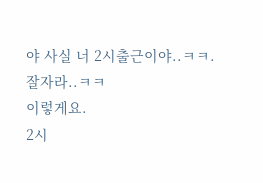야 사실 너 2시출근이야..ㅋㅋ.
잘자라..ㅋㅋ
이렇게요.
2시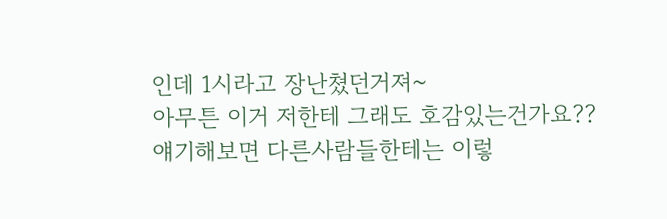인데 1시라고 장난쳤던거져~
아무튼 이거 저한테 그래도 호감있는건가요??
얘기해보면 다른사람들한테는 이렇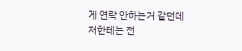게 연락 안하는거 같던데
저한테는 전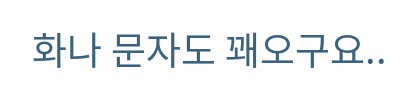화나 문자도 꽤오구요..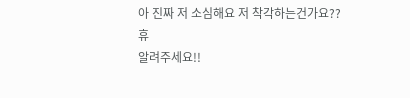아 진짜 저 소심해요 저 착각하는건가요??
휴
알려주세요!!